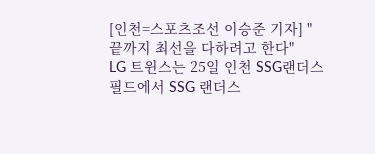[인천=스포츠조선 이승준 기자] "끝까지 최선을 다하려고 한다"
LG 트윈스는 25일 인천 SSG랜더스필드에서 SSG 랜더스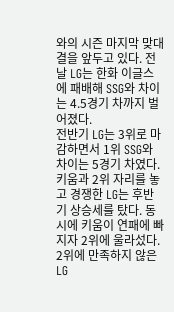와의 시즌 마지막 맞대결을 앞두고 있다. 전날 LG는 한화 이글스에 패배해 SSG와 차이는 4.5경기 차까지 벌어졌다.
전반기 LG는 3위로 마감하면서 1위 SSG와 차이는 5경기 차였다. 키움과 2위 자리를 놓고 경쟁한 LG는 후반기 상승세를 탔다. 동시에 키움이 연패에 빠지자 2위에 울라섰다.
2위에 만족하지 않은 LG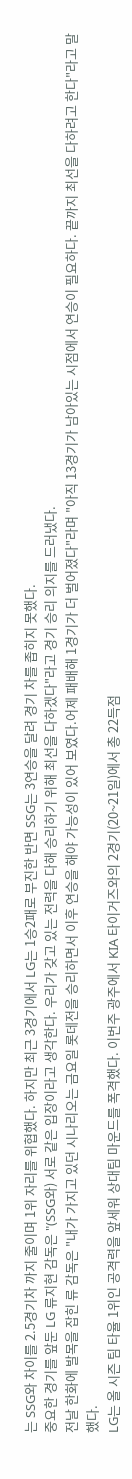는 SSG와 차이를 2.5경기차 까지 줄이며 1위 자리를 위협했다. 하지만 최근 3경기에서 LG는 1승2패로 부진한 반면 SSG는 3연승을 달려 경기 차를 좁히지 못했다.
중요한 경기를 앞둔 LG 류지현 감독은 "(SSG와) 서로 같은 입장이라고 생각한다. 우리가 갖고 있는 전력을 다해 승리하기 위해 최선을 다하겠다"라고 경기 승리 의지를 드러냈다.
전날 한화에 발목을 잡힌 류 감독은 "내가 가지고 있던 시나리오는 금요일 롯데전을 승리하면서 이후 연승을 해야 가능성이 있어 보였다.어제 패배해 1경기가 더 벌어졌다"라며 "아직 13경기가 남아있는 시점에서 연승이 필요하다. 끝까지 최선을 다하려고 한다"라고 말했다.
LG는 올 시즌 팀 타율 1위인 공격력을 앞세워 상대팀 마운드를 폭격했다. 이번주 광주에서 KIA 타이거즈와의 2경기(20~21일)에서 총 22득점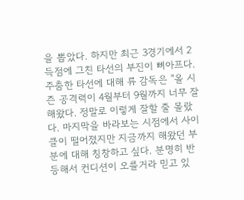을 뽑았다. 하지만 최근 3경기에서 2득점에 그친 타선의 부진이 뼈아프다. 주춤한 타선에 대해 류 감독은 "올 시즌 공격력이 4월부터 9월까지 너무 잘해왔다. 정말로 이렇게 잘할 줄 몰랐다. 마지막을 바라보는 시점에서 사이클이 떨어졌지만 지금까지 해왔던 부분에 대해 칭창하고 싶다. 분명히 반등해서 컨디션이 오를거라 믿고 있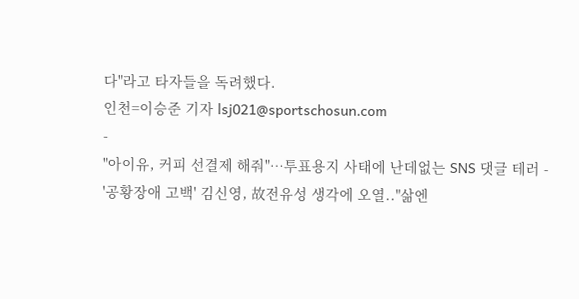다"라고 타자들을 독려했다.
인천=이승준 기자 lsj021@sportschosun.com
-
"아이유, 커피 선결제 해줘"…투표용지 사태에 난데없는 SNS 댓글 테러 -
'공황장애 고백' 김신영, 故전유성 생각에 오열.."삶엔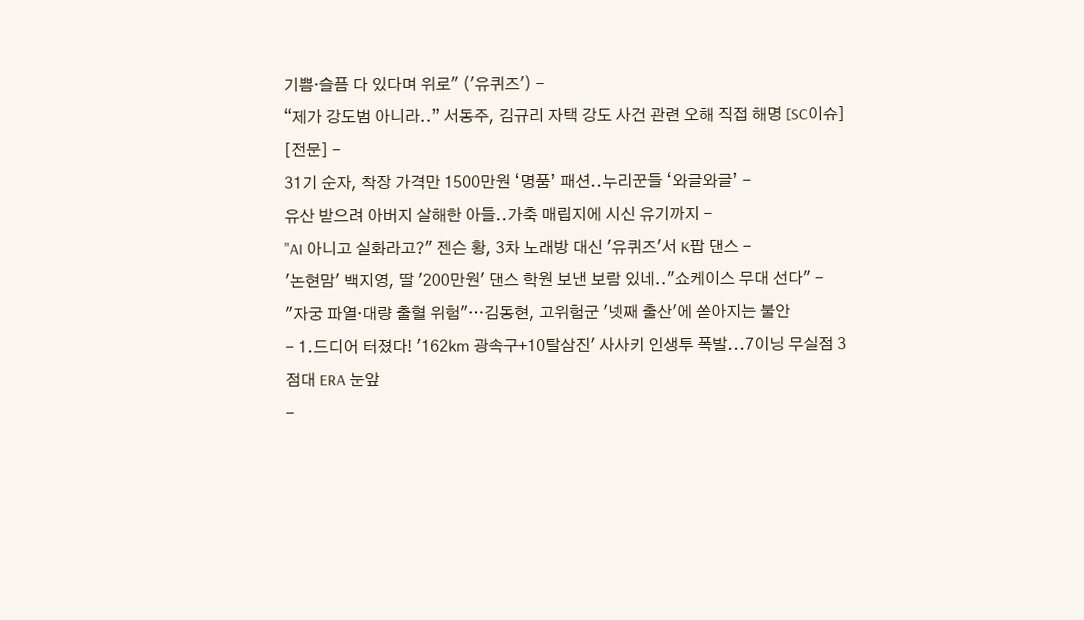기쁨·슬픔 다 있다며 위로" ('유퀴즈') -
“제가 강도범 아니라..” 서동주, 김규리 자택 강도 사건 관련 오해 직접 해명 [SC이슈] [전문] -
31기 순자, 착장 가격만 1500만원 ‘명품’ 패션..누리꾼들 ‘와글와글’ -
유산 받으려 아버지 살해한 아들..가축 매립지에 시신 유기까지 -
"AI 아니고 실화라고?" 젠슨 황, 3차 노래방 대신 '유퀴즈'서 K팝 댄스 -
'논현맘' 백지영, 딸 '200만원' 댄스 학원 보낸 보람 있네.."쇼케이스 무대 선다" -
"자궁 파열·대량 출혈 위험"…김동현, 고위험군 '넷째 출산'에 쏟아지는 불안
- 1.드디어 터졌다! '162㎞ 광속구+10탈삼진' 사사키 인생투 폭발...7이닝 무실점 3점대 ERA 눈앞
-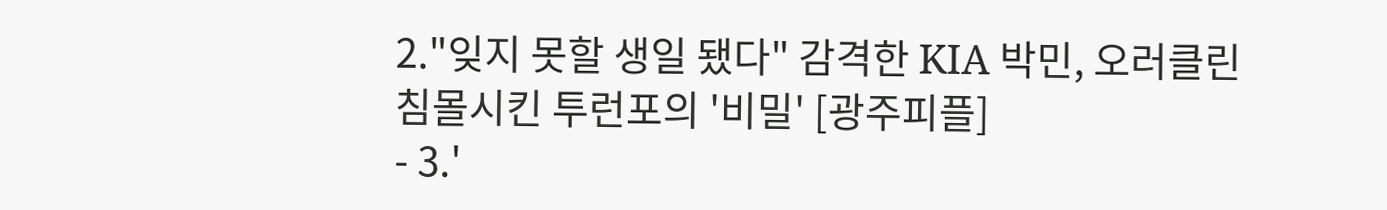2."잊지 못할 생일 됐다" 감격한 KIA 박민, 오러클린 침몰시킨 투런포의 '비밀' [광주피플]
- 3.'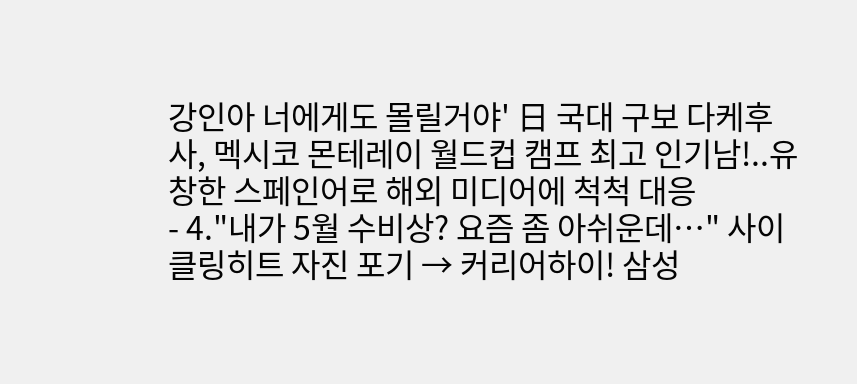강인아 너에게도 몰릴거야' 日 국대 구보 다케후사, 멕시코 몬테레이 월드컵 캠프 최고 인기남!..유창한 스페인어로 해외 미디어에 척척 대응
- 4."내가 5월 수비상? 요즘 좀 아쉬운데…" 사이클링히트 자진 포기 → 커리어하이! 삼성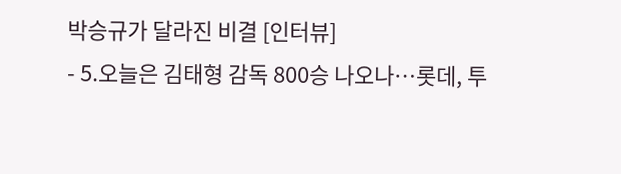박승규가 달라진 비결 [인터뷰]
- 5.오늘은 김태형 감독 800승 나오나…롯데, 투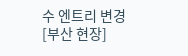수 엔트리 변경 [부산 현장]